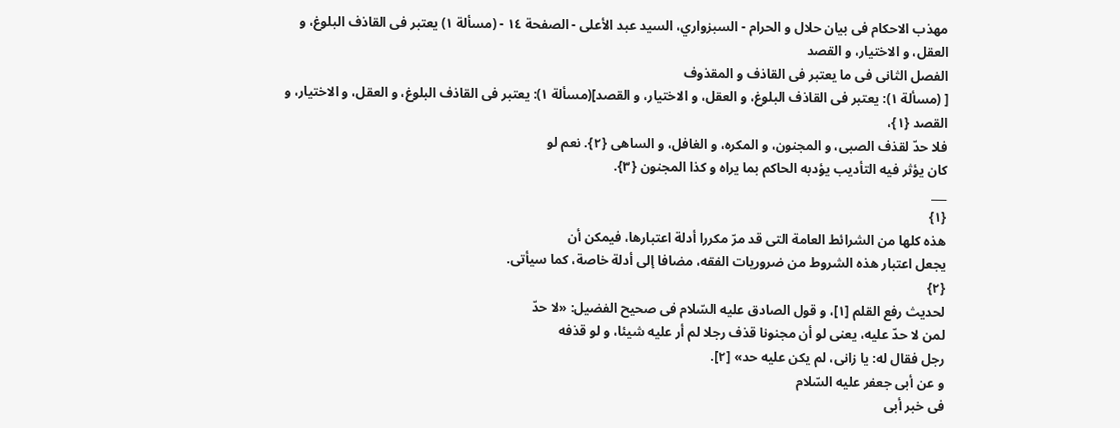مهذب الاحکام فی بیان حلال و الحرام - السبزواري، السيد عبد الأعلى - الصفحة ١٤ - (مسألة ١) یعتبر فی القاذف البلوغ، و العقل، و الاختیار، و القصد
الفصل الثانی فی ما یعتبر فی القاذف و المقذوف
[ (مسألة ١): یعتبر فی القاذف البلوغ، و العقل، و الاختیار، و القصد](مسألة ١): یعتبر فی القاذف البلوغ، و العقل، و الاختیار، و القصد {١}،
فلا حدّ لقذف الصبی، و المجنون، و المکره، و الغافل، و الساهی {٢}. نعم لو
کان یؤثر فیه التأدیب یؤدبه الحاکم بما یراه و کذا المجنون {٣}.
___
{١}
هذه کلها من الشرائط العامة التی قد مرّ مکررا أدلة اعتبارها، فیمکن أن
یجعل اعتبار هذه الشروط من ضروریات الفقه، مضافا إلی أدلة خاصة، کما سیأتی.
{٢}
لحدیث رفع القلم [١]، و قول الصادق علیه السّلام فی صحیح الفضیل: «لا حدّ
لمن لا حدّ علیه، یعنی لو أن مجنونا قذف رجلا لم أر علیه شیئا، و لو قذفه
رجل فقال له: یا زانی، لم یکن علیه حد» [٢].
و عن أبی جعفر علیه السّلام
فی خبر أبی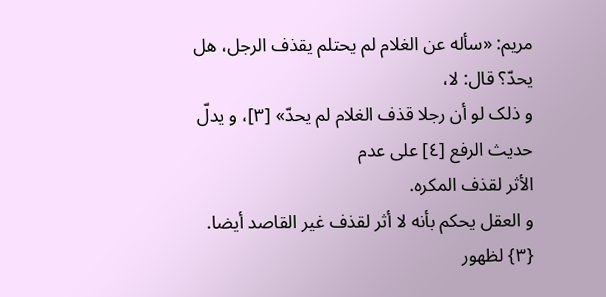مریم: «سأله عن الغلام لم یحتلم یقذف الرجل، هل یحدّ؟ قال: لا،
و ذلک لو أن رجلا قذف الغلام لم یحدّ» [٣]، و یدلّ حدیث الرفع [٤] علی عدم
الأثر لقذف المکره.
و العقل یحکم بأنه لا أثر لقذف غیر القاصد أیضا.
{٣} لظهور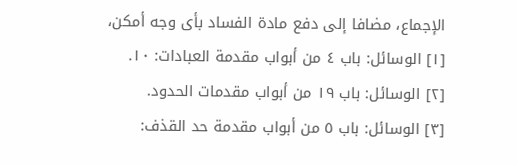الإجماع، مضافا إلی دفع مادة الفساد بأی وجه أمکن،
[١] الوسائل: باب ٤ من أبواب مقدمة العبادات: ١٠.
[٢] الوسائل: باب ١٩ من أبواب مقدمات الحدود.
[٣] الوسائل: باب ٥ من أبواب مقدمة حد القذف: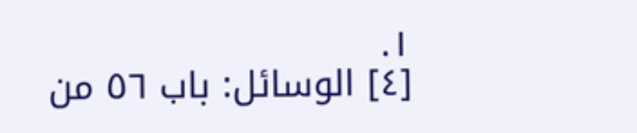١.
[٤] الوسائل: باب ٥٦ من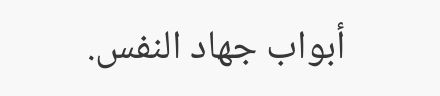أبواب جهاد النفس.